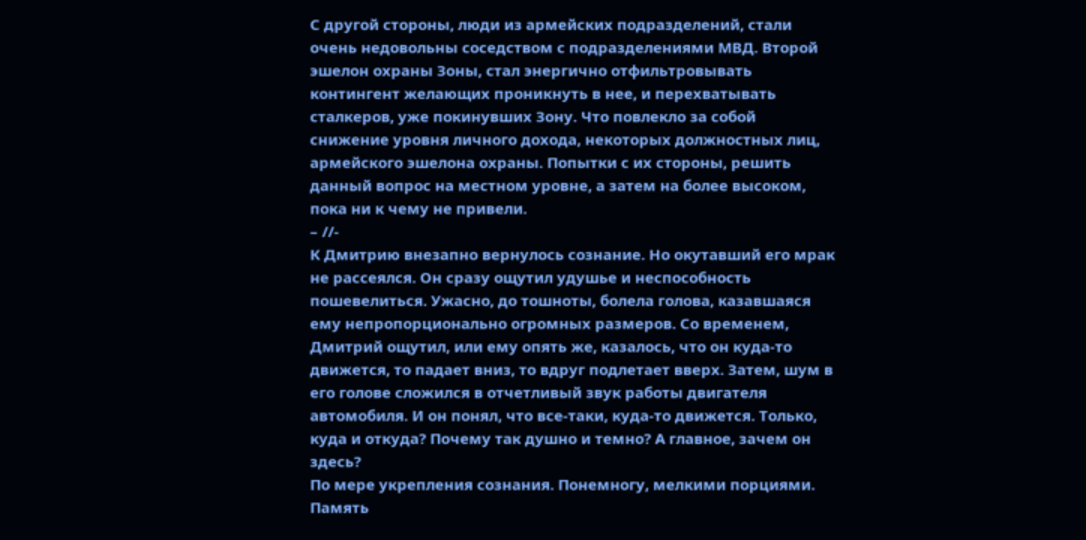С другой стороны, люди из армейских подразделений, стали очень недовольны соседством с подразделениями МВД. Второй эшелон охраны Зоны, стал энергично отфильтровывать контингент желающих проникнуть в нее, и перехватывать сталкеров, уже покинувших Зону. Что повлекло за собой снижение уровня личного дохода, некоторых должностных лиц, армейского эшелона охраны. Попытки с их стороны, решить данный вопрос на местном уровне, а затем на более высоком, пока ни к чему не привели.
– //-
К Дмитрию внезапно вернулось сознание. Но окутавший его мрак не рассеялся. Он сразу ощутил удушье и неспособность пошевелиться. Ужасно, до тошноты, болела голова, казавшаяся ему непропорционально огромных размеров. Со временем, Дмитрий ощутил, или ему опять же, казалось, что он куда-то движется, то падает вниз, то вдруг подлетает вверх. Затем, шум в его голове сложился в отчетливый звук работы двигателя автомобиля. И он понял, что все-таки, куда-то движется. Только, куда и откуда? Почему так душно и темно? А главное, зачем он здесь?
По мере укрепления сознания. Понемногу, мелкими порциями. Память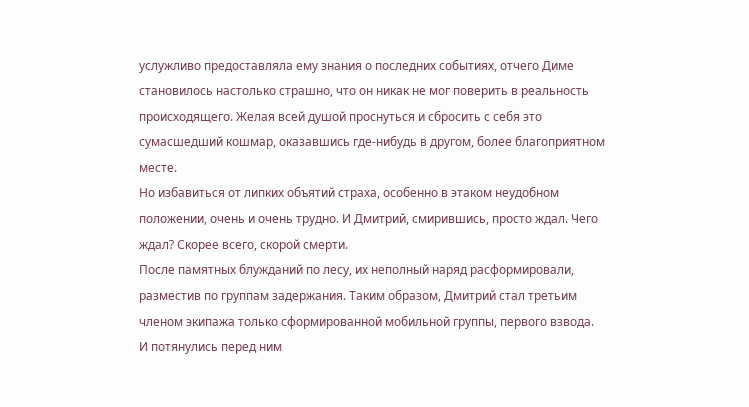услужливо предоставляла ему знания о последних событиях, отчего Диме становилось настолько страшно, что он никак не мог поверить в реальность происходящего. Желая всей душой проснуться и сбросить с себя это сумасшедший кошмар, оказавшись где-нибудь в другом, более благоприятном месте.
Но избавиться от липких объятий страха, особенно в этаком неудобном положении, очень и очень трудно. И Дмитрий, смирившись, просто ждал. Чего ждал? Скорее всего, скорой смерти.
После памятных блужданий по лесу, их неполный наряд расформировали, разместив по группам задержания. Таким образом, Дмитрий стал третьим членом экипажа только сформированной мобильной группы, первого взвода. И потянулись перед ним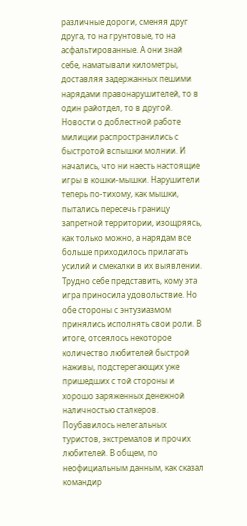различные дороги, сменяя друг друга, то на грунтовые, то на асфальтированные. А они знай себе, наматывали километры, доставляя задержанных пешими нарядами правонарушителей, то в один райотдел, то в другой.
Новости о доблестной работе милиции распространились с быстротой вспышки молнии. И начались, что ни наесть настоящие игры в кошки-мышки. Нарушители теперь по-тихому, как мышки, пытались пересечь границу запретной территории, изощряясь, как только можно, а нарядам все больше приходилось прилагать усилий и смекалки в их выявлении. Трудно себе представить, кому эта игра приносила удовольствие. Но обе стороны с энтузиазмом принялись исполнять свои роли. В итоге, отсеялось некоторое количество любителей быстрой наживы, подстерегающих уже пришедших с той стороны и хорошо заряженных денежной наличностью сталкеров. Поубавилось нелегальных туристов, экстремалов и прочих любителей. В общем, по неофициальным данным, как сказал командир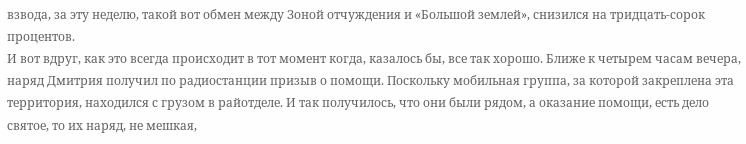взвода, за эту неделю, такой вот обмен между Зоной отчуждения и «Большой землей», снизился на тридцать-сорок процентов.
И вот вдруг, как это всегда происходит в тот момент когда, казалось бы, все так хорошо. Ближе к четырем часам вечера, наряд Дмитрия получил по радиостанции призыв о помощи. Поскольку мобильная группа, за которой закреплена эта территория, находился с грузом в райотделе. И так получилось, что они были рядом, а оказание помощи, есть дело святое, то их наряд, не мешкая,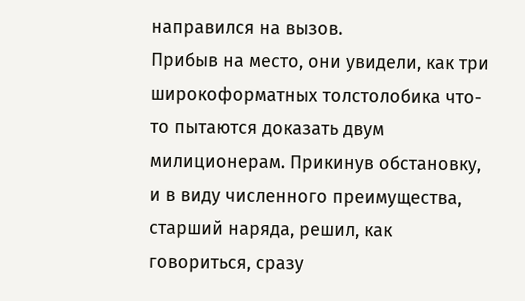направился на вызов.
Прибыв на место, они увидели, как три широкоформатных толстолобика что-то пытаются доказать двум милиционерам. Прикинув обстановку, и в виду численного преимущества, старший наряда, решил, как говориться, сразу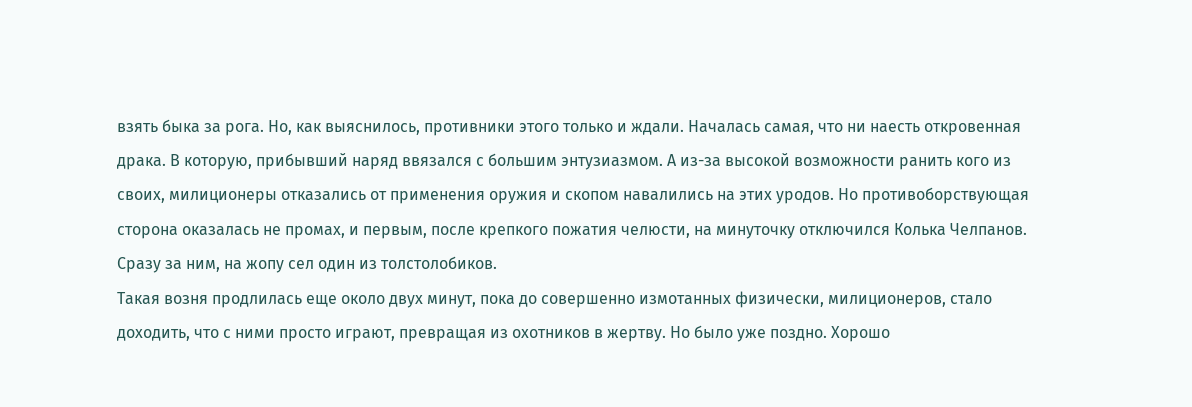взять быка за рога. Но, как выяснилось, противники этого только и ждали. Началась самая, что ни наесть откровенная драка. В которую, прибывший наряд ввязался с большим энтузиазмом. А из-за высокой возможности ранить кого из своих, милиционеры отказались от применения оружия и скопом навалились на этих уродов. Но противоборствующая сторона оказалась не промах, и первым, после крепкого пожатия челюсти, на минуточку отключился Колька Челпанов. Сразу за ним, на жопу сел один из толстолобиков.
Такая возня продлилась еще около двух минут, пока до совершенно измотанных физически, милиционеров, стало доходить, что с ними просто играют, превращая из охотников в жертву. Но было уже поздно. Хорошо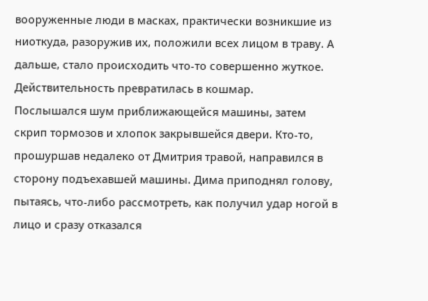вооруженные люди в масках, практически возникшие из ниоткуда, разоружив их, положили всех лицом в траву. А дальше, стало происходить что-то совершенно жуткое. Действительность превратилась в кошмар.
Послышался шум приближающейся машины, затем скрип тормозов и хлопок закрывшейся двери. Кто-то, прошуршав недалеко от Дмитрия травой, направился в сторону подъехавшей машины. Дима приподнял голову, пытаясь, что-либо рассмотреть, как получил удар ногой в лицо и сразу отказался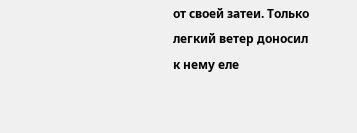от своей затеи. Только легкий ветер доносил к нему еле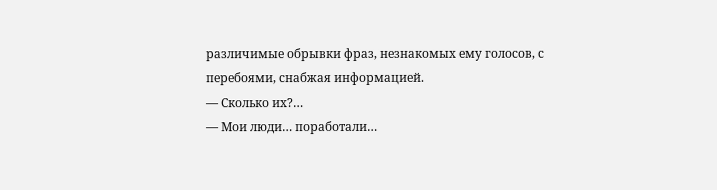различимые обрывки фраз, незнакомых ему голосов, с перебоями, снабжая информацией.
— Сколько их?…
— Мои люди… поработали…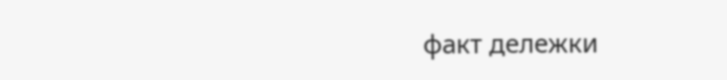факт дележки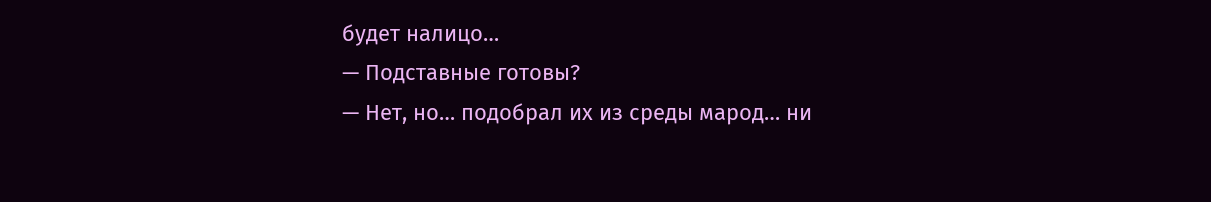будет налицо…
— Подставные готовы?
— Нет, но… подобрал их из среды марод… ни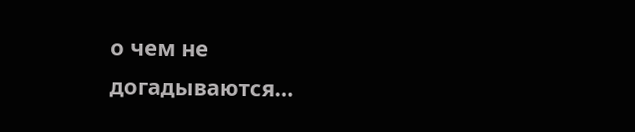о чем не догадываются…